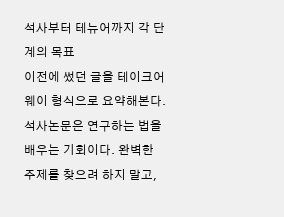석사부터 테뉴어까지 각 단계의 목표
이전에 썼던 글을 테이크어웨이 형식으로 요약해본다.
석사논문은 연구하는 법을 배우는 기회이다. 완벽한 주제를 찾으려 하지 말고,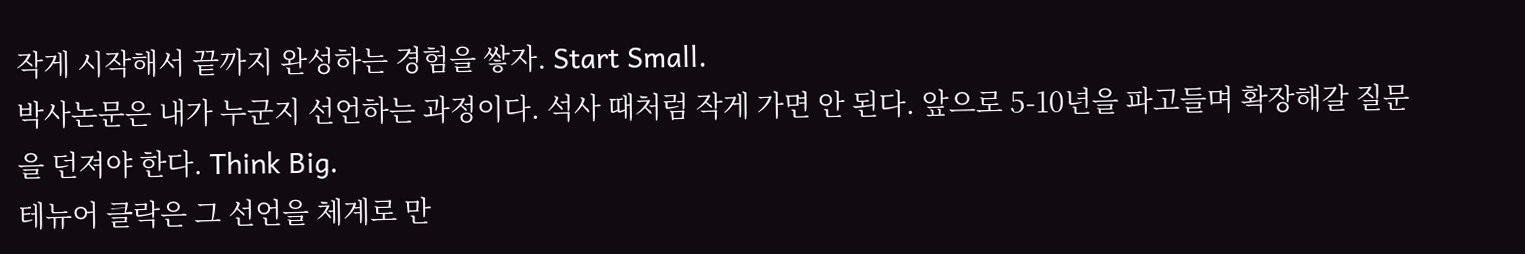작게 시작해서 끝까지 완성하는 경험을 쌓자. Start Small.
박사논문은 내가 누군지 선언하는 과정이다. 석사 때처럼 작게 가면 안 된다. 앞으로 5-10년을 파고들며 확장해갈 질문을 던져야 한다. Think Big.
테뉴어 클락은 그 선언을 체계로 만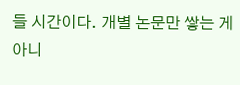들 시간이다. 개별 논문만 쌓는 게 아니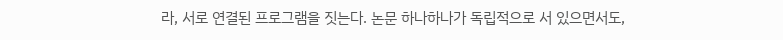라, 서로 연결된 프로그램을 짓는다. 논문 하나하나가 독립적으로 서 있으면서도,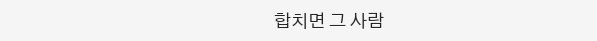합치면 그 사람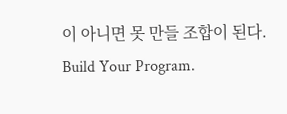이 아니면 못 만들 조합이 된다. Build Your Program.